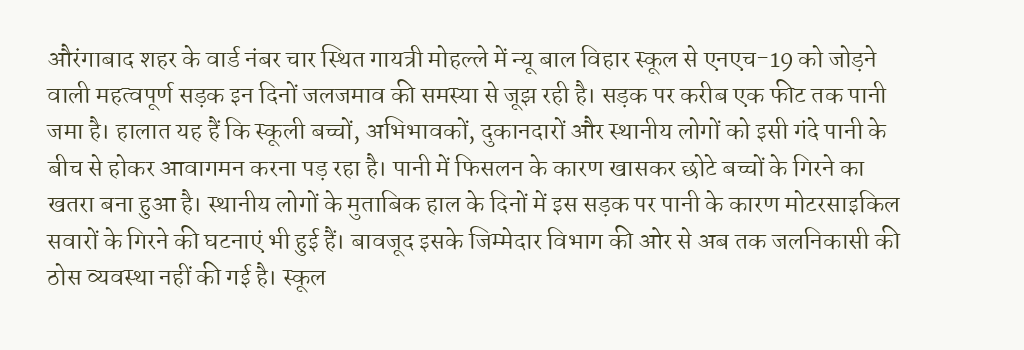औरंगाबाद शहर के वार्ड नंबर चार स्थित गायत्री मोहल्ले में न्यू बाल विहार स्कूल से एनएच-19 को जोड़ने वाली महत्वपूर्ण सड़क इन दिनों जलजमाव की समस्या से जूझ रही है। सड़क पर करीब एक फीट तक पानी जमा है। हालात यह हैं कि स्कूली बच्चों, अभिभावकों, दुकानदारों और स्थानीय लोगों को इसी गंदे पानी के बीच से होकर आवागमन करना पड़ रहा है। पानी में फिसलन के कारण खासकर छोटे बच्चों के गिरने का खतरा बना हुआ है। स्थानीय लोगों के मुताबिक हाल के दिनों में इस सड़क पर पानी के कारण मोटरसाइकिल सवारों के गिरने की घटनाएं भी हुई हैं। बावजूद इसके जिम्मेदार विभाग की ओर से अब तक जलनिकासी की ठोस व्यवस्था नहीं की गई है। स्कूल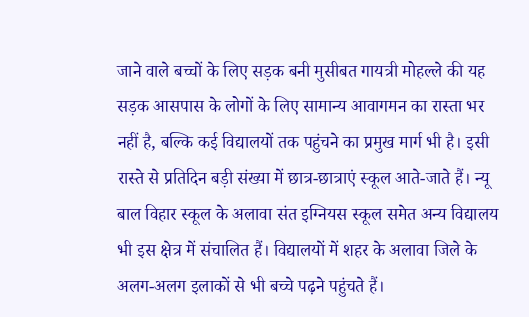जाने वाले बच्चों के लिए सड़क बनी मुसीबत गायत्री मोहल्ले की यह सड़क आसपास के लोगों के लिए सामान्य आवागमन का रास्ता भर नहीं है, बल्कि कई विद्यालयों तक पहुंचने का प्रमुख मार्ग भी है। इसी रास्ते से प्रतिदिन बड़ी संख्या में छात्र-छात्राएं स्कूल आते-जाते हैं। न्यू बाल विहार स्कूल के अलावा संत इग्नियस स्कूल समेत अन्य विद्यालय भी इस क्षेत्र में संचालित हैं। विद्यालयों में शहर के अलावा जिले के अलग-अलग इलाकों से भी बच्चे पढ़ने पहुंचते हैं।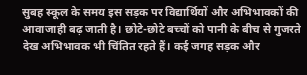सुबह स्कूल के समय इस सड़क पर विद्यार्थियों और अभिभावकों की आवाजाही बढ़ जाती है। छोटे-छोटे बच्चों को पानी के बीच से गुजरते देख अभिभावक भी चिंतित रहते हैं। कई जगह सड़क और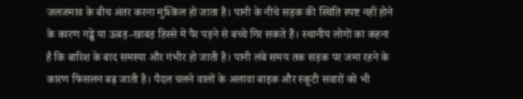जलजमाव के बीच अंतर करना मुश्किल हो जाता है। पानी के नीचे सड़क की स्थिति स्पष्ट नहीं होने के कारण गड्ढे या ऊबड़-खाबड़ हिस्से में पैर पड़ने से बच्चे गिर सकते हैं। स्थानीय लोगों का कहना है कि बारिश के बाद समस्या और गंभीर हो जाती है। पानी लंबे समय तक सड़क पर जमा रहने के कारण फिसलन बढ़ जाती है। पैदल चलने वालों के अलावा बाइक और स्कूटी सवारों को भी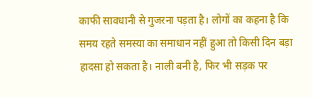काफी सावधानी से गुजरना पड़ता है। लोगों का कहना है कि समय रहते समस्या का समाधान नहीं हुआ तो किसी दिन बड़ा हादसा हो सकता है। नाली बनी है, फिर भी सड़क पर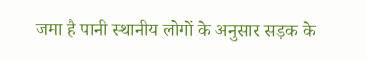जमा है पानी स्थानीय लोगों के अनुसार सड़क के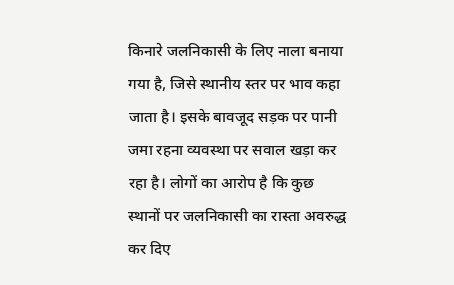किनारे जलनिकासी के लिए नाला बनाया गया है, जिसे स्थानीय स्तर पर भाव कहा जाता है। इसके बावजूद सड़क पर पानी जमा रहना व्यवस्था पर सवाल खड़ा कर रहा है। लोगों का आरोप है कि कुछ स्थानों पर जलनिकासी का रास्ता अवरुद्ध कर दिए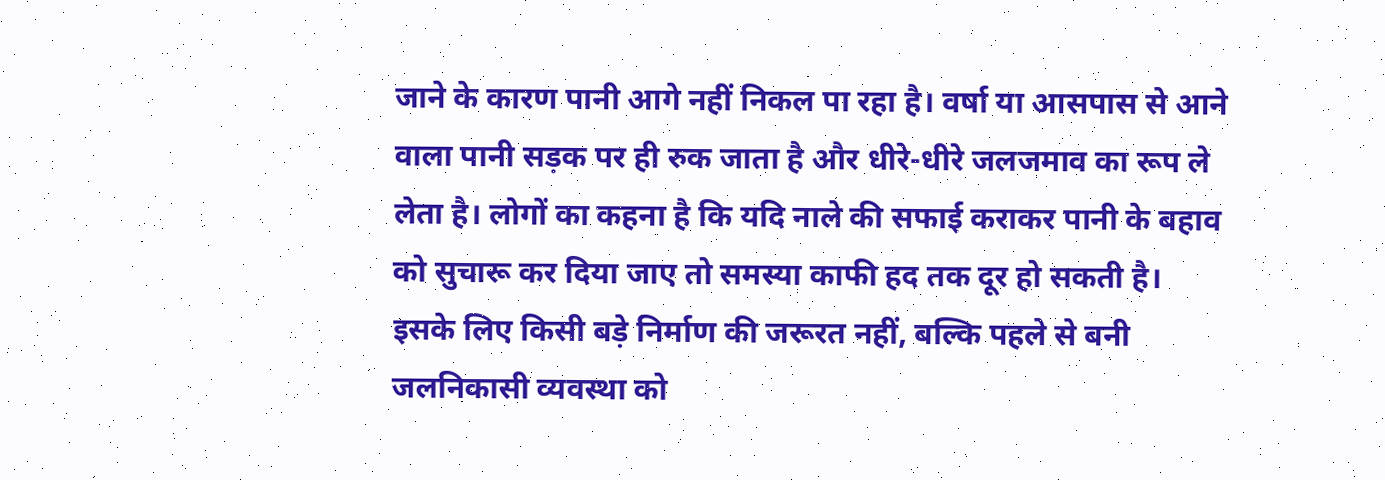जाने के कारण पानी आगे नहीं निकल पा रहा है। वर्षा या आसपास से आने वाला पानी सड़क पर ही रुक जाता है और धीरे-धीरे जलजमाव का रूप ले लेता है। लोगों का कहना है कि यदि नाले की सफाई कराकर पानी के बहाव को सुचारू कर दिया जाए तो समस्या काफी हद तक दूर हो सकती है। इसके लिए किसी बड़े निर्माण की जरूरत नहीं, बल्कि पहले से बनी जलनिकासी व्यवस्था को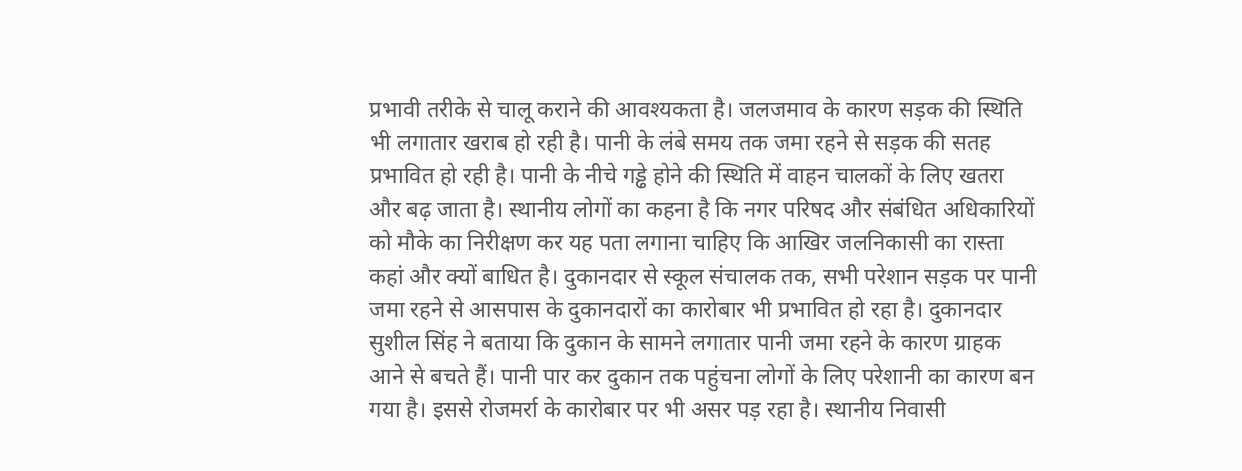प्रभावी तरीके से चालू कराने की आवश्यकता है। जलजमाव के कारण सड़क की स्थिति भी लगातार खराब हो रही है। पानी के लंबे समय तक जमा रहने से सड़क की सतह प्रभावित हो रही है। पानी के नीचे गड्ढे होने की स्थिति में वाहन चालकों के लिए खतरा और बढ़ जाता है। स्थानीय लोगों का कहना है कि नगर परिषद और संबंधित अधिकारियों को मौके का निरीक्षण कर यह पता लगाना चाहिए कि आखिर जलनिकासी का रास्ता कहां और क्यों बाधित है। दुकानदार से स्कूल संचालक तक, सभी परेशान सड़क पर पानी जमा रहने से आसपास के दुकानदारों का कारोबार भी प्रभावित हो रहा है। दुकानदार सुशील सिंह ने बताया कि दुकान के सामने लगातार पानी जमा रहने के कारण ग्राहक आने से बचते हैं। पानी पार कर दुकान तक पहुंचना लोगों के लिए परेशानी का कारण बन गया है। इससे रोजमर्रा के कारोबार पर भी असर पड़ रहा है। स्थानीय निवासी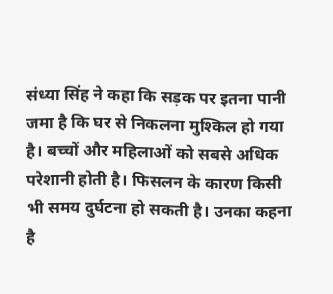संध्या सिंह ने कहा कि सड़क पर इतना पानी जमा है कि घर से निकलना मुश्किल हो गया है। बच्चों और महिलाओं को सबसे अधिक परेशानी होती है। फिसलन के कारण किसी भी समय दुर्घटना हो सकती है। उनका कहना है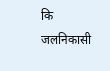कि जलनिकासी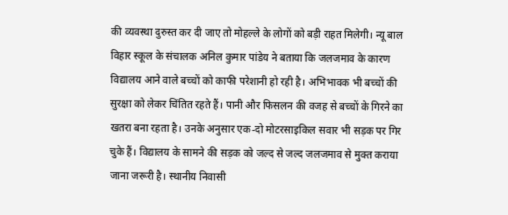की व्यवस्था दुरुस्त कर दी जाए तो मोहल्ले के लोगों को बड़ी राहत मिलेगी। न्यू बाल विहार स्कूल के संचालक अनिल कुमार पांडेय ने बताया कि जलजमाव के कारण विद्यालय आने वाले बच्चों को काफी परेशानी हो रही है। अभिभावक भी बच्चों की सुरक्षा को लेकर चिंतित रहते हैं। पानी और फिसलन की वजह से बच्चों के गिरने का खतरा बना रहता है। उनके अनुसार एक-दो मोटरसाइकिल सवार भी सड़क पर गिर चुके हैं। विद्यालय के सामने की सड़क को जल्द से जल्द जलजमाव से मुक्त कराया जाना जरूरी है। स्थानीय निवासी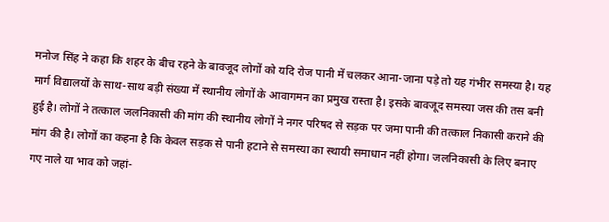मनोज सिंह ने कहा कि शहर के बीच रहने के बावजूद लोगों को यदि रोज पानी में चलकर आना-जाना पड़े तो यह गंभीर समस्या है। यह मार्ग विद्यालयों के साथ-साथ बड़ी संख्या में स्थानीय लोगों के आवागमन का प्रमुख रास्ता है। इसके बावजूद समस्या जस की तस बनी हुई है। लोगों ने तत्काल जलनिकासी की मांग की स्थानीय लोगों ने नगर परिषद से सड़क पर जमा पानी की तत्काल निकासी कराने की मांग की है। लोगों का कहना है कि केवल सड़क से पानी हटाने से समस्या का स्थायी समाधान नहीं होगा। जलनिकासी के लिए बनाए गए नाले या भाव को जहां-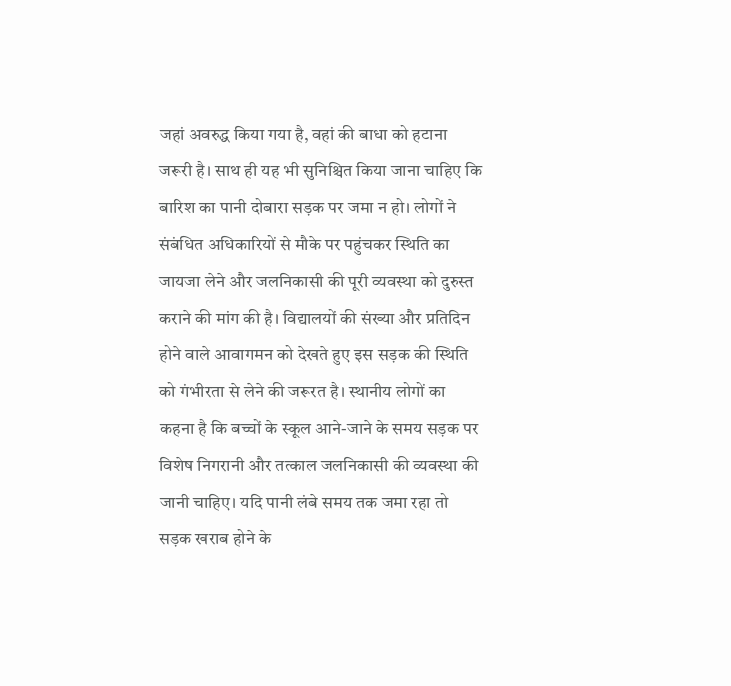जहां अवरुद्ध किया गया है, वहां की बाधा को हटाना जरूरी है। साथ ही यह भी सुनिश्चित किया जाना चाहिए कि बारिश का पानी दोबारा सड़क पर जमा न हो। लोगों ने संबंधित अधिकारियों से मौके पर पहुंचकर स्थिति का जायजा लेने और जलनिकासी की पूरी व्यवस्था को दुरुस्त कराने की मांग की है। विद्यालयों की संख्या और प्रतिदिन होने वाले आवागमन को देखते हुए इस सड़क की स्थिति को गंभीरता से लेने की जरूरत है। स्थानीय लोगों का कहना है कि बच्चों के स्कूल आने-जाने के समय सड़क पर विशेष निगरानी और तत्काल जलनिकासी की व्यवस्था की जानी चाहिए। यदि पानी लंबे समय तक जमा रहा तो सड़क खराब होने के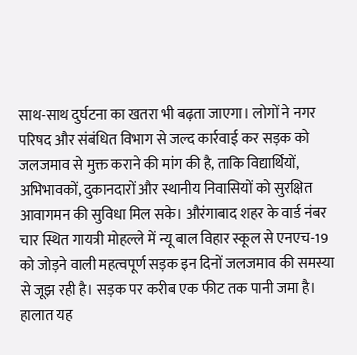साथ-साथ दुर्घटना का खतरा भी बढ़ता जाएगा। लोगों ने नगर परिषद और संबंधित विभाग से जल्द कार्रवाई कर सड़क को जलजमाव से मुक्त कराने की मांग की है, ताकि विद्यार्थियों, अभिभावकों, दुकानदारों और स्थानीय निवासियों को सुरक्षित आवागमन की सुविधा मिल सके। औरंगाबाद शहर के वार्ड नंबर चार स्थित गायत्री मोहल्ले में न्यू बाल विहार स्कूल से एनएच-19 को जोड़ने वाली महत्वपूर्ण सड़क इन दिनों जलजमाव की समस्या से जूझ रही है। सड़क पर करीब एक फीट तक पानी जमा है। हालात यह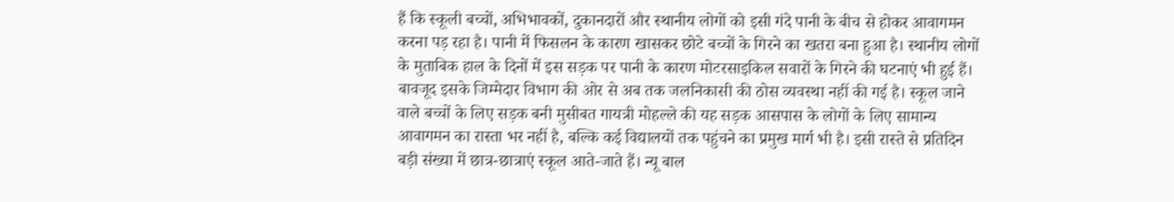हैं कि स्कूली बच्चों, अभिभावकों, दुकानदारों और स्थानीय लोगों को इसी गंदे पानी के बीच से होकर आवागमन करना पड़ रहा है। पानी में फिसलन के कारण खासकर छोटे बच्चों के गिरने का खतरा बना हुआ है। स्थानीय लोगों के मुताबिक हाल के दिनों में इस सड़क पर पानी के कारण मोटरसाइकिल सवारों के गिरने की घटनाएं भी हुई हैं। बावजूद इसके जिम्मेदार विभाग की ओर से अब तक जलनिकासी की ठोस व्यवस्था नहीं की गई है। स्कूल जाने वाले बच्चों के लिए सड़क बनी मुसीबत गायत्री मोहल्ले की यह सड़क आसपास के लोगों के लिए सामान्य आवागमन का रास्ता भर नहीं है, बल्कि कई विद्यालयों तक पहुंचने का प्रमुख मार्ग भी है। इसी रास्ते से प्रतिदिन बड़ी संख्या में छात्र-छात्राएं स्कूल आते-जाते हैं। न्यू बाल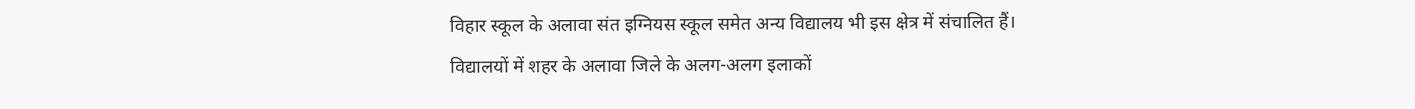विहार स्कूल के अलावा संत इग्नियस स्कूल समेत अन्य विद्यालय भी इस क्षेत्र में संचालित हैं। विद्यालयों में शहर के अलावा जिले के अलग-अलग इलाकों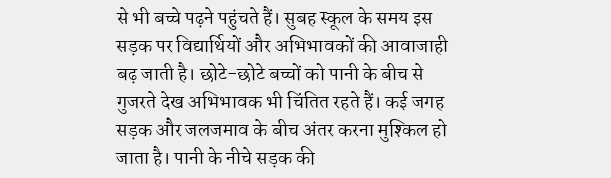से भी बच्चे पढ़ने पहुंचते हैं। सुबह स्कूल के समय इस सड़क पर विद्यार्थियों और अभिभावकों की आवाजाही बढ़ जाती है। छोटे-छोटे बच्चों को पानी के बीच से गुजरते देख अभिभावक भी चिंतित रहते हैं। कई जगह सड़क और जलजमाव के बीच अंतर करना मुश्किल हो जाता है। पानी के नीचे सड़क की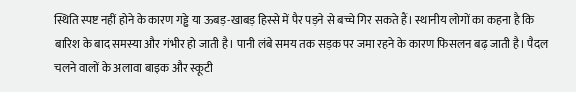स्थिति स्पष्ट नहीं होने के कारण गड्ढे या ऊबड़-खाबड़ हिस्से में पैर पड़ने से बच्चे गिर सकते हैं। स्थानीय लोगों का कहना है कि बारिश के बाद समस्या और गंभीर हो जाती है। पानी लंबे समय तक सड़क पर जमा रहने के कारण फिसलन बढ़ जाती है। पैदल चलने वालों के अलावा बाइक और स्कूटी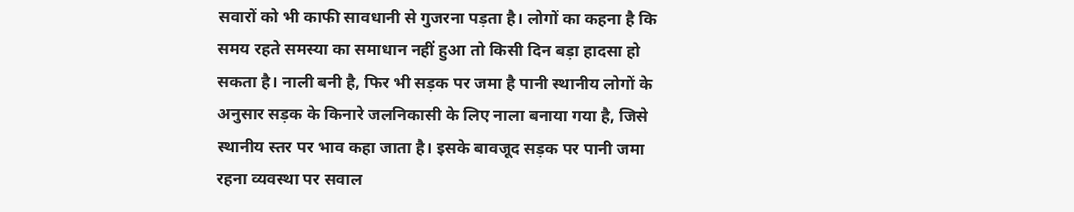सवारों को भी काफी सावधानी से गुजरना पड़ता है। लोगों का कहना है कि समय रहते समस्या का समाधान नहीं हुआ तो किसी दिन बड़ा हादसा हो सकता है। नाली बनी है, फिर भी सड़क पर जमा है पानी स्थानीय लोगों के अनुसार सड़क के किनारे जलनिकासी के लिए नाला बनाया गया है, जिसे स्थानीय स्तर पर भाव कहा जाता है। इसके बावजूद सड़क पर पानी जमा रहना व्यवस्था पर सवाल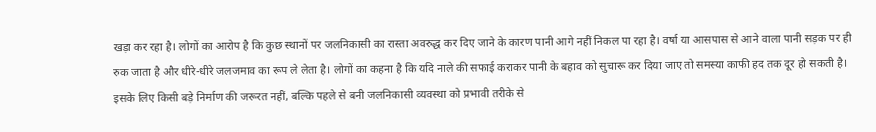खड़ा कर रहा है। लोगों का आरोप है कि कुछ स्थानों पर जलनिकासी का रास्ता अवरुद्ध कर दिए जाने के कारण पानी आगे नहीं निकल पा रहा है। वर्षा या आसपास से आने वाला पानी सड़क पर ही रुक जाता है और धीरे-धीरे जलजमाव का रूप ले लेता है। लोगों का कहना है कि यदि नाले की सफाई कराकर पानी के बहाव को सुचारू कर दिया जाए तो समस्या काफी हद तक दूर हो सकती है। इसके लिए किसी बड़े निर्माण की जरूरत नहीं, बल्कि पहले से बनी जलनिकासी व्यवस्था को प्रभावी तरीके से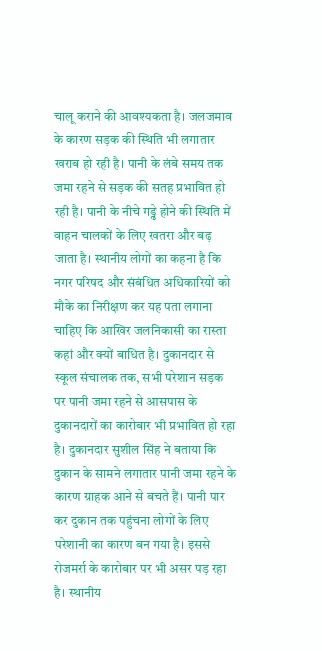चालू कराने की आवश्यकता है। जलजमाव के कारण सड़क की स्थिति भी लगातार खराब हो रही है। पानी के लंबे समय तक जमा रहने से सड़क की सतह प्रभावित हो रही है। पानी के नीचे गड्ढे होने की स्थिति में वाहन चालकों के लिए खतरा और बढ़ जाता है। स्थानीय लोगों का कहना है कि नगर परिषद और संबंधित अधिकारियों को मौके का निरीक्षण कर यह पता लगाना चाहिए कि आखिर जलनिकासी का रास्ता कहां और क्यों बाधित है। दुकानदार से स्कूल संचालक तक, सभी परेशान सड़क पर पानी जमा रहने से आसपास के दुकानदारों का कारोबार भी प्रभावित हो रहा है। दुकानदार सुशील सिंह ने बताया कि दुकान के सामने लगातार पानी जमा रहने के कारण ग्राहक आने से बचते हैं। पानी पार कर दुकान तक पहुंचना लोगों के लिए परेशानी का कारण बन गया है। इससे रोजमर्रा के कारोबार पर भी असर पड़ रहा है। स्थानीय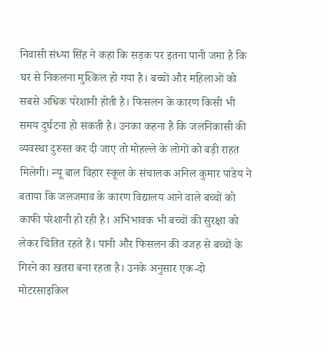निवासी संध्या सिंह ने कहा कि सड़क पर इतना पानी जमा है कि घर से निकलना मुश्किल हो गया है। बच्चों और महिलाओं को सबसे अधिक परेशानी होती है। फिसलन के कारण किसी भी समय दुर्घटना हो सकती है। उनका कहना है कि जलनिकासी की व्यवस्था दुरुस्त कर दी जाए तो मोहल्ले के लोगों को बड़ी राहत मिलेगी। न्यू बाल विहार स्कूल के संचालक अनिल कुमार पांडेय ने बताया कि जलजमाव के कारण विद्यालय आने वाले बच्चों को काफी परेशानी हो रही है। अभिभावक भी बच्चों की सुरक्षा को लेकर चिंतित रहते हैं। पानी और फिसलन की वजह से बच्चों के गिरने का खतरा बना रहता है। उनके अनुसार एक-दो मोटरसाइकिल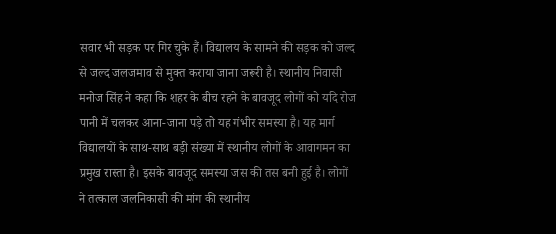सवार भी सड़क पर गिर चुके हैं। विद्यालय के सामने की सड़क को जल्द से जल्द जलजमाव से मुक्त कराया जाना जरूरी है। स्थानीय निवासी मनोज सिंह ने कहा कि शहर के बीच रहने के बावजूद लोगों को यदि रोज पानी में चलकर आना-जाना पड़े तो यह गंभीर समस्या है। यह मार्ग विद्यालयों के साथ-साथ बड़ी संख्या में स्थानीय लोगों के आवागमन का प्रमुख रास्ता है। इसके बावजूद समस्या जस की तस बनी हुई है। लोगों ने तत्काल जलनिकासी की मांग की स्थानीय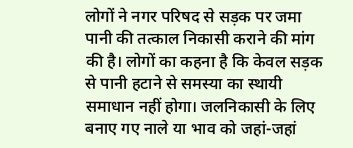लोगों ने नगर परिषद से सड़क पर जमा पानी की तत्काल निकासी कराने की मांग की है। लोगों का कहना है कि केवल सड़क से पानी हटाने से समस्या का स्थायी समाधान नहीं होगा। जलनिकासी के लिए बनाए गए नाले या भाव को जहां-जहां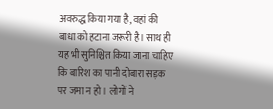अवरुद्ध किया गया है, वहां की बाधा को हटाना जरूरी है। साथ ही यह भी सुनिश्चित किया जाना चाहिए कि बारिश का पानी दोबारा सड़क पर जमा न हो। लोगों ने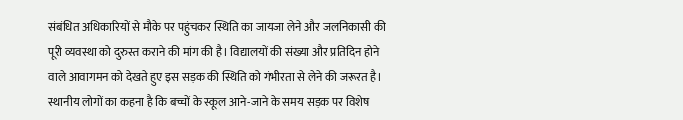संबंधित अधिकारियों से मौके पर पहुंचकर स्थिति का जायजा लेने और जलनिकासी की पूरी व्यवस्था को दुरुस्त कराने की मांग की है। विद्यालयों की संख्या और प्रतिदिन होने वाले आवागमन को देखते हुए इस सड़क की स्थिति को गंभीरता से लेने की जरूरत है। स्थानीय लोगों का कहना है कि बच्चों के स्कूल आने-जाने के समय सड़क पर विशेष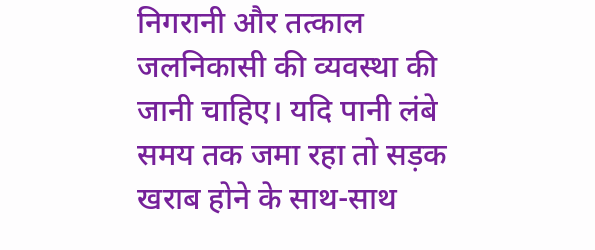निगरानी और तत्काल जलनिकासी की व्यवस्था की जानी चाहिए। यदि पानी लंबे समय तक जमा रहा तो सड़क खराब होने के साथ-साथ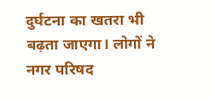दुर्घटना का खतरा भी बढ़ता जाएगा। लोगों ने नगर परिषद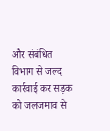और संबंधित विभाग से जल्द कार्रवाई कर सड़क को जलजमाव से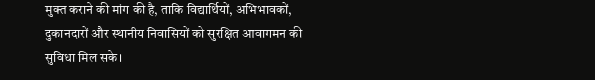मुक्त कराने की मांग की है, ताकि विद्यार्थियों, अभिभावकों, दुकानदारों और स्थानीय निवासियों को सुरक्षित आवागमन की सुविधा मिल सके।